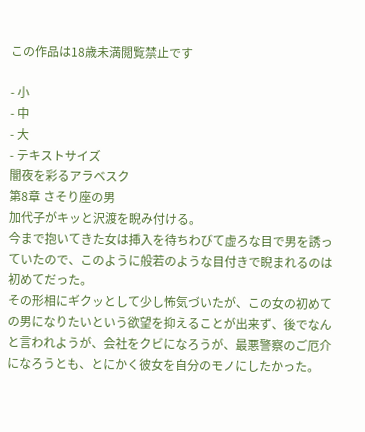この作品は18歳未満閲覧禁止です

- 小
- 中
- 大
- テキストサイズ
闇夜を彩るアラベスク
第8章 さそり座の男
加代子がキッと沢渡を睨み付ける。
今まで抱いてきた女は挿入を待ちわびて虚ろな目で男を誘っていたので、このように般若のような目付きで睨まれるのは初めてだった。
その形相にギクッとして少し怖気づいたが、この女の初めての男になりたいという欲望を抑えることが出来ず、後でなんと言われようが、会社をクビになろうが、最悪警察のご厄介になろうとも、とにかく彼女を自分のモノにしたかった。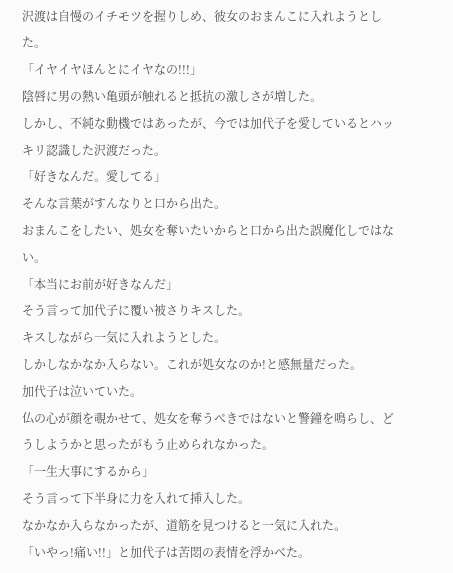沢渡は自慢のイチモツを握りしめ、彼女のおまんこに入れようとした。
「イヤイヤほんとにイヤなの!!!」
陰唇に男の熱い亀頭が触れると抵抗の激しさが増した。
しかし、不純な動機ではあったが、今では加代子を愛しているとハッキリ認識した沢渡だった。
「好きなんだ。愛してる」
そんな言葉がすんなりと口から出た。
おまんこをしたい、処女を奪いたいからと口から出た誤魔化しではない。
「本当にお前が好きなんだ」
そう言って加代子に覆い被さりキスした。
キスしながら一気に入れようとした。
しかしなかなか入らない。これが処女なのか!と感無量だった。
加代子は泣いていた。
仏の心が顔を覗かせて、処女を奪うべきではないと警鐘を鳴らし、どうしようかと思ったがもう止められなかった。
「一生大事にするから」
そう言って下半身に力を入れて挿入した。
なかなか入らなかったが、道筋を見つけると一気に入れた。
「いやっ!痛い!!」と加代子は苦悶の表情を浮かべた。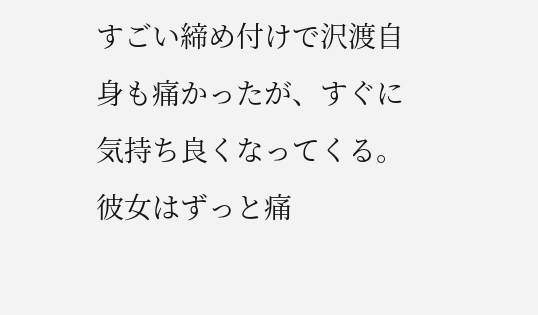すごい締め付けで沢渡自身も痛かったが、すぐに気持ち良くなってくる。
彼女はずっと痛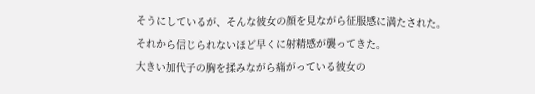そうにしているが、そんな彼女の顔を見ながら征服感に満たされた。
それから信じられないほど早くに射精感が襲ってきた。
大きい加代子の胸を揉みながら痛がっている彼女の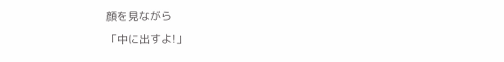顔を見ながら
「中に出すよ!」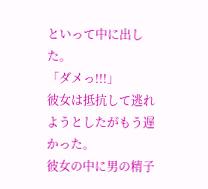といって中に出した。
「ダメっ!!!」
彼女は抵抗して逃れようとしたがもう遅かった。
彼女の中に男の精子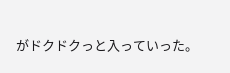がドクドクっと入っていった。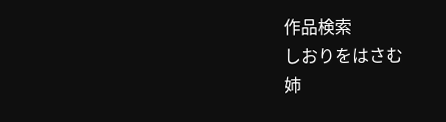作品検索
しおりをはさむ
姉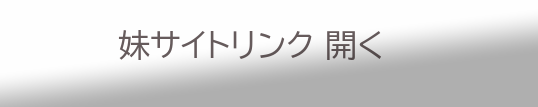妹サイトリンク 開く